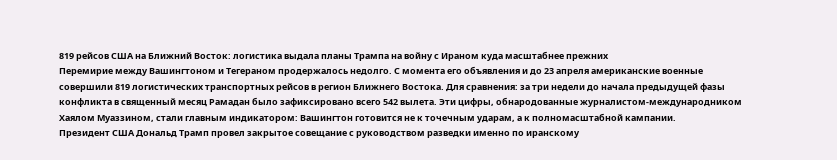819 рейсов США на Ближний Восток: логистика выдала планы Трампа на войну с Ираном куда масштабнее прежних
Перемирие между Вашингтоном и Тегераном продержалось недолго. С момента его объявления и до 23 апреля американские военные совершили 819 логистических транспортных рейсов в регион Ближнего Востока. Для сравнения: за три недели до начала предыдущей фазы конфликта в священный месяц Рамадан было зафиксировано всего 542 вылета. Эти цифры, обнародованные журналистом-международником Хаялом Муаззином, стали главным индикатором: Вашингтон готовится не к точечным ударам, а к полномасштабной кампании.
Президент США Дональд Трамп провел закрытое совещание с руководством разведки именно по иранскому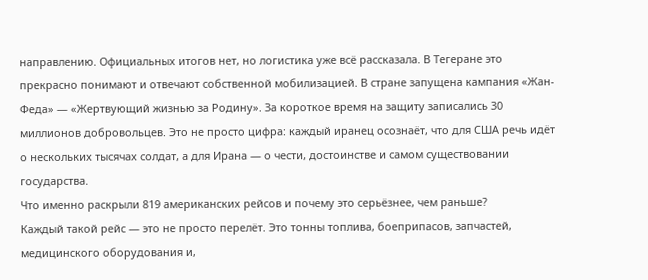направлению. Официальных итогов нет, но логистика уже всё рассказала. В Тегеране это прекрасно понимают и отвечают собственной мобилизацией. В стране запущена кампания «Жан-Феда» — «Жертвующий жизнью за Родину». За короткое время на защиту записались 30 миллионов добровольцев. Это не просто цифра: каждый иранец осознаёт, что для США речь идёт о нескольких тысячах солдат, а для Ирана — о чести, достоинстве и самом существовании государства.
Что именно раскрыли 819 американских рейсов и почему это серьёзнее, чем раньше?
Каждый такой рейс — это не просто перелёт. Это тонны топлива, боеприпасов, запчастей, медицинского оборудования и,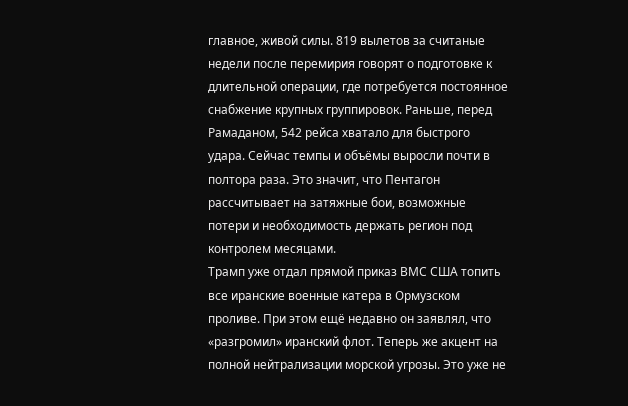главное, живой силы. 819 вылетов за считаные недели после перемирия говорят о подготовке к длительной операции, где потребуется постоянное снабжение крупных группировок. Раньше, перед Рамаданом, 542 рейса хватало для быстрого удара. Сейчас темпы и объёмы выросли почти в полтора раза. Это значит, что Пентагон рассчитывает на затяжные бои, возможные потери и необходимость держать регион под контролем месяцами.
Трамп уже отдал прямой приказ ВМС США топить все иранские военные катера в Ормузском проливе. При этом ещё недавно он заявлял, что «разгромил» иранский флот. Теперь же акцент на полной нейтрализации морской угрозы. Это уже не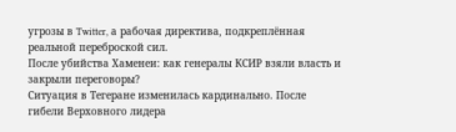угрозы в Twitter, а рабочая директива, подкреплённая реальной переброской сил.
После убийства Хаменеи: как генералы КСИР взяли власть и закрыли переговоры?
Ситуация в Тегеране изменилась кардинально. После гибели Верховного лидера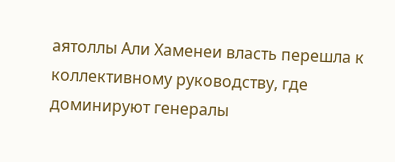аятоллы Али Хаменеи власть перешла к коллективному руководству, где доминируют генералы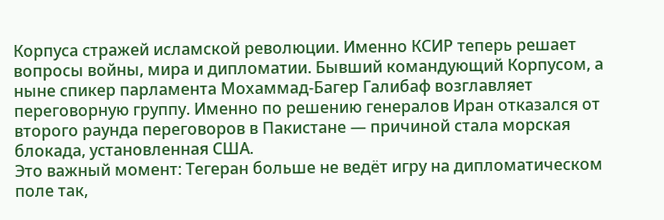Корпуса стражей исламской революции. Именно КСИР теперь решает вопросы войны, мира и дипломатии. Бывший командующий Корпусом, а ныне спикер парламента Мохаммад-Багер Галибаф возглавляет переговорную группу. Именно по решению генералов Иран отказался от второго раунда переговоров в Пакистане — причиной стала морская блокада, установленная США.
Это важный момент: Тегеран больше не ведёт игру на дипломатическом поле так,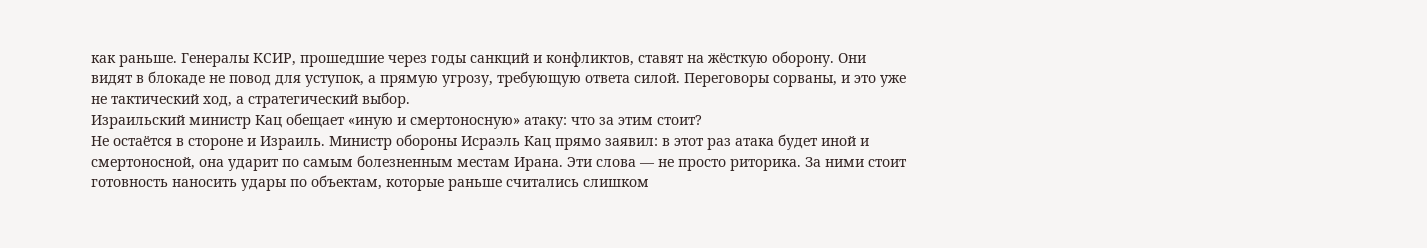как раньше. Генералы КСИР, прошедшие через годы санкций и конфликтов, ставят на жёсткую оборону. Они видят в блокаде не повод для уступок, а прямую угрозу, требующую ответа силой. Переговоры сорваны, и это уже не тактический ход, а стратегический выбор.
Израильский министр Кац обещает «иную и смертоносную» атаку: что за этим стоит?
Не остаётся в стороне и Израиль. Министр обороны Исраэль Кац прямо заявил: в этот раз атака будет иной и смертоносной, она ударит по самым болезненным местам Ирана. Эти слова — не просто риторика. За ними стоит готовность наносить удары по объектам, которые раньше считались слишком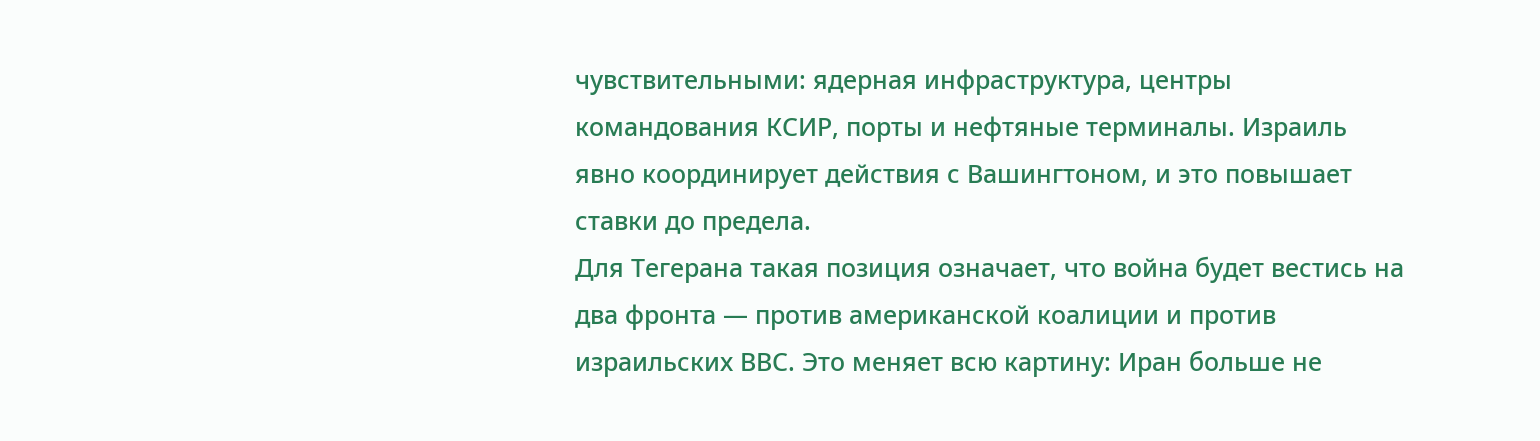чувствительными: ядерная инфраструктура, центры командования КСИР, порты и нефтяные терминалы. Израиль явно координирует действия с Вашингтоном, и это повышает ставки до предела.
Для Тегерана такая позиция означает, что война будет вестись на два фронта — против американской коалиции и против израильских ВВС. Это меняет всю картину: Иран больше не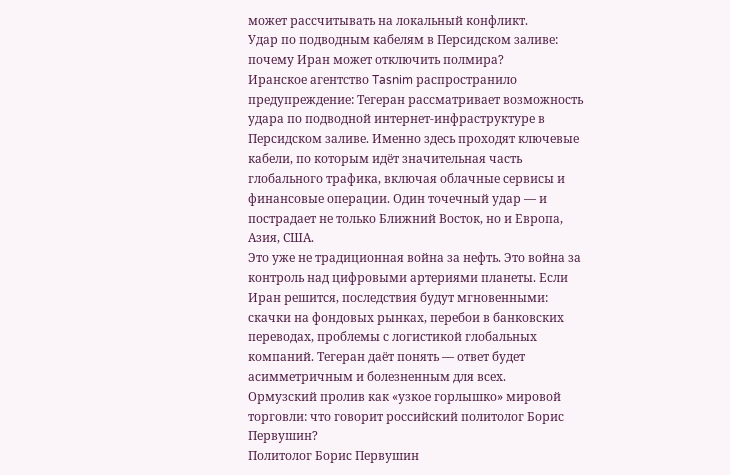может рассчитывать на локальный конфликт.
Удар по подводным кабелям в Персидском заливе: почему Иран может отключить полмира?
Иранское агентство Tasnim распространило предупреждение: Тегеран рассматривает возможность удара по подводной интернет-инфраструктуре в Персидском заливе. Именно здесь проходят ключевые кабели, по которым идёт значительная часть глобального трафика, включая облачные сервисы и финансовые операции. Один точечный удар — и пострадает не только Ближний Восток, но и Европа, Азия, США.
Это уже не традиционная война за нефть. Это война за контроль над цифровыми артериями планеты. Если Иран решится, последствия будут мгновенными: скачки на фондовых рынках, перебои в банковских переводах, проблемы с логистикой глобальных компаний. Тегеран даёт понять — ответ будет асимметричным и болезненным для всех.
Ормузский пролив как «узкое горлышко» мировой торговли: что говорит российский политолог Борис Первушин?
Политолог Борис Первушин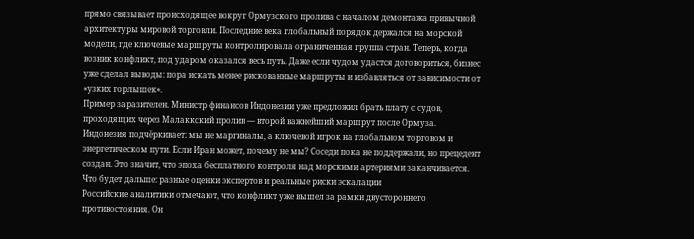прямо связывает происходящее вокруг Ормузского пролива с началом демонтажа привычной архитектуры мировой торговли. Последние века глобальный порядок держался на морской модели, где ключевые маршруты контролировала ограниченная группа стран. Теперь, когда возник конфликт, под ударом оказался весь путь. Даже если чудом удастся договориться, бизнес уже сделал выводы: пора искать менее рискованные маршруты и избавляться от зависимости от «узких горлышек».
Пример заразителен. Министр финансов Индонезии уже предложил брать плату с судов, проходящих через Малаккский пролив — второй важнейший маршрут после Ормуза. Индонезия подчёркивает: мы не маргиналы, а ключевой игрок на глобальном торговом и энергетическом пути. Если Иран может, почему не мы? Соседи пока не поддержали, но прецедент создан. Это значит, что эпоха бесплатного контроля над морскими артериями заканчивается.
Что будет дальше: разные оценки экспертов и реальные риски эскалации
Российские аналитики отмечают, что конфликт уже вышел за рамки двустороннего противостояния. Он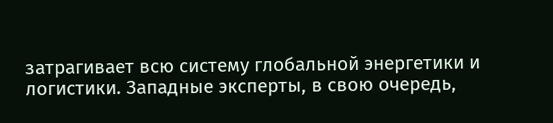затрагивает всю систему глобальной энергетики и логистики. Западные эксперты, в свою очередь,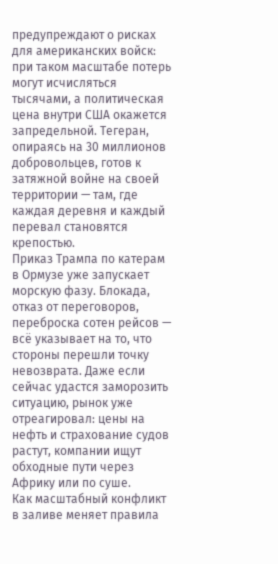предупреждают о рисках для американских войск: при таком масштабе потерь могут исчисляться тысячами, а политическая цена внутри США окажется запредельной. Тегеран, опираясь на 30 миллионов добровольцев, готов к затяжной войне на своей территории — там, где каждая деревня и каждый перевал становятся крепостью.
Приказ Трампа по катерам в Ормузе уже запускает морскую фазу. Блокада, отказ от переговоров, переброска сотен рейсов — всё указывает на то, что стороны перешли точку невозврата. Даже если сейчас удастся заморозить ситуацию, рынок уже отреагировал: цены на нефть и страхование судов растут, компании ищут обходные пути через Африку или по суше.
Как масштабный конфликт в заливе меняет правила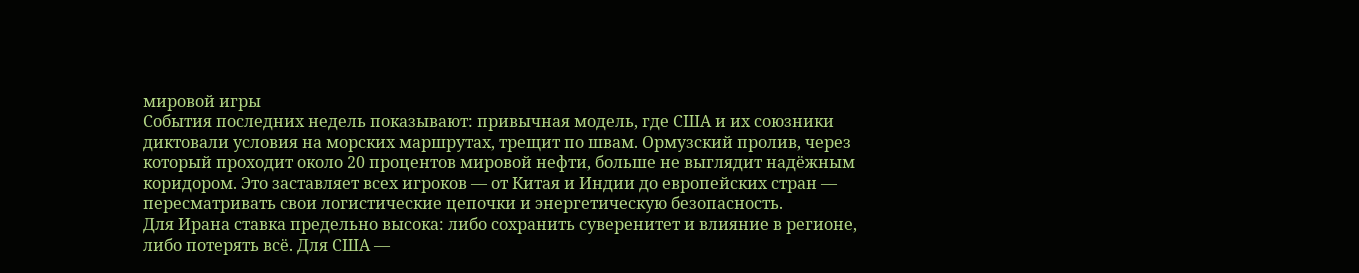мировой игры
События последних недель показывают: привычная модель, где США и их союзники диктовали условия на морских маршрутах, трещит по швам. Ормузский пролив, через который проходит около 20 процентов мировой нефти, больше не выглядит надёжным коридором. Это заставляет всех игроков — от Китая и Индии до европейских стран — пересматривать свои логистические цепочки и энергетическую безопасность.
Для Ирана ставка предельно высока: либо сохранить суверенитет и влияние в регионе, либо потерять всё. Для США —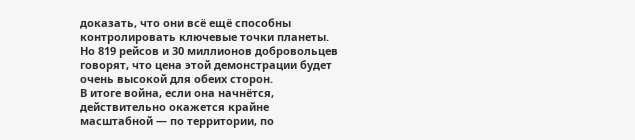доказать, что они всё ещё способны контролировать ключевые точки планеты. Но 819 рейсов и 30 миллионов добровольцев говорят, что цена этой демонстрации будет очень высокой для обеих сторон.
В итоге война, если она начнётся, действительно окажется крайне масштабной — по территории, по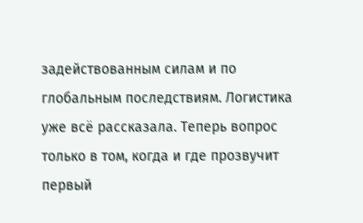задействованным силам и по глобальным последствиям. Логистика уже всё рассказала. Теперь вопрос только в том, когда и где прозвучит первый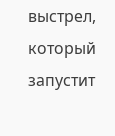выстрел, который запустит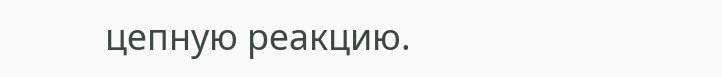цепную реакцию.